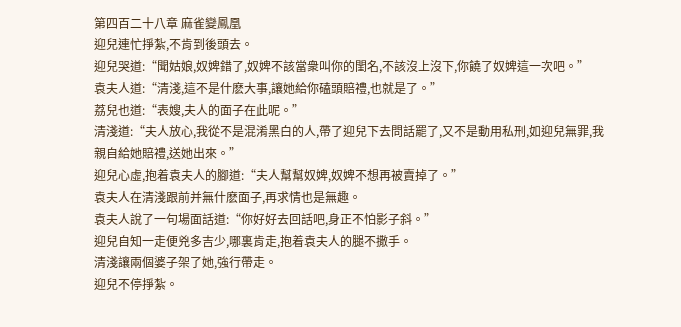第四百二十八章 麻雀變鳳凰
迎兒連忙掙紮,不肯到後頭去。
迎兒哭道:“聞姑娘,奴婢錯了,奴婢不該當衆叫你的閨名,不該沒上沒下,你饒了奴婢這一次吧。”
袁夫人道:“清淺,這不是什麽大事,讓她給你磕頭賠禮,也就是了。”
荔兒也道:“表嫂,夫人的面子在此呢。”
清淺道:“夫人放心,我從不是混淆黑白的人,帶了迎兒下去問話罷了,又不是動用私刑,如迎兒無罪,我親自給她賠禮,送她出來。”
迎兒心虛,抱着袁夫人的腳道:“夫人幫幫奴婢,奴婢不想再被賣掉了。”
袁夫人在清淺跟前并無什麽面子,再求情也是無趣。
袁夫人說了一句場面話道:“你好好去回話吧,身正不怕影子斜。”
迎兒自知一走便兇多吉少,哪裏肯走,抱着袁夫人的腿不撒手。
清淺讓兩個婆子架了她,強行帶走。
迎兒不停掙紮。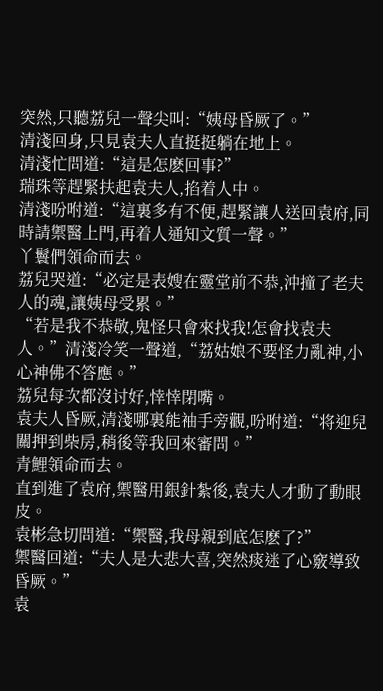突然,只聽荔兒一聲尖叫:“姨母昏厥了。”
清淺回身,只見袁夫人直挺挺躺在地上。
清淺忙問道:“這是怎麽回事?”
瑞珠等趕緊扶起袁夫人,掐着人中。
清淺吩咐道:“這裏多有不便,趕緊讓人送回袁府,同時請禦醫上門,再着人通知文質一聲。”
丫鬟們領命而去。
荔兒哭道:“必定是表嫂在靈堂前不恭,沖撞了老夫人的魂,讓姨母受累。”
“若是我不恭敬,鬼怪只會來找我!怎會找袁夫人。”清淺冷笑一聲道,“荔姑娘不要怪力亂神,小心神佛不答應。”
荔兒每次都沒讨好,悻悻閉嘴。
袁夫人昏厥,清淺哪裏能袖手旁觀,吩咐道:“将迎兒關押到柴房,稍後等我回來審問。”
青鯉領命而去。
直到進了袁府,禦醫用銀針紮後,袁夫人才動了動眼皮。
袁彬急切問道:“禦醫,我母親到底怎麽了?”
禦醫回道:“夫人是大悲大喜,突然痰迷了心竅導致昏厥。”
袁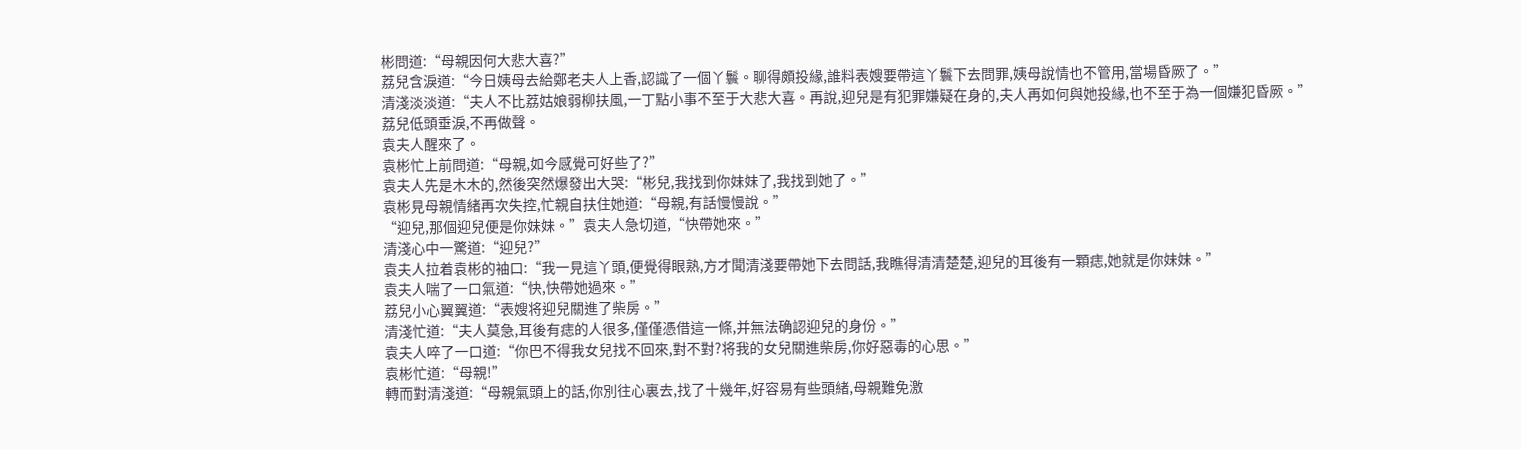彬問道:“母親因何大悲大喜?”
荔兒含淚道:“今日姨母去給鄭老夫人上香,認識了一個丫鬟。聊得頗投緣,誰料表嫂要帶這丫鬟下去問罪,姨母說情也不管用,當場昏厥了。”
清淺淡淡道:“夫人不比荔姑娘弱柳扶風,一丁點小事不至于大悲大喜。再說,迎兒是有犯罪嫌疑在身的,夫人再如何與她投緣,也不至于為一個嫌犯昏厥。”
荔兒低頭垂淚,不再做聲。
袁夫人醒來了。
袁彬忙上前問道:“母親,如今感覺可好些了?”
袁夫人先是木木的,然後突然爆發出大哭:“彬兒,我找到你妹妹了,我找到她了。”
袁彬見母親情緒再次失控,忙親自扶住她道:“母親,有話慢慢說。”
“迎兒,那個迎兒便是你妹妹。”袁夫人急切道,“快帶她來。”
清淺心中一驚道:“迎兒?”
袁夫人拉着袁彬的袖口:“我一見這丫頭,便覺得眼熟,方才聞清淺要帶她下去問話,我瞧得清清楚楚,迎兒的耳後有一顆痣,她就是你妹妹。”
袁夫人喘了一口氣道:“快,快帶她過來。”
荔兒小心翼翼道:“表嫂将迎兒關進了柴房。”
清淺忙道:“夫人莫急,耳後有痣的人很多,僅僅憑借這一條,并無法确認迎兒的身份。”
袁夫人啐了一口道:“你巴不得我女兒找不回來,對不對?将我的女兒關進柴房,你好惡毒的心思。”
袁彬忙道:“母親!”
轉而對清淺道:“母親氣頭上的話,你別往心裏去,找了十幾年,好容易有些頭緒,母親難免激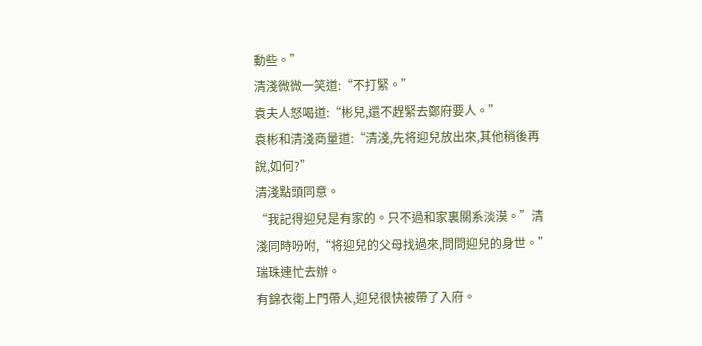動些。”
清淺微微一笑道:“不打緊。”
袁夫人怒喝道:“彬兒,還不趕緊去鄭府要人。”
袁彬和清淺商量道:“清淺,先将迎兒放出來,其他稍後再說,如何?”
清淺點頭同意。
“我記得迎兒是有家的。只不過和家裏關系淡漠。”清淺同時吩咐,“将迎兒的父母找過來,問問迎兒的身世。”
瑞珠連忙去辦。
有錦衣衛上門帶人,迎兒很快被帶了入府。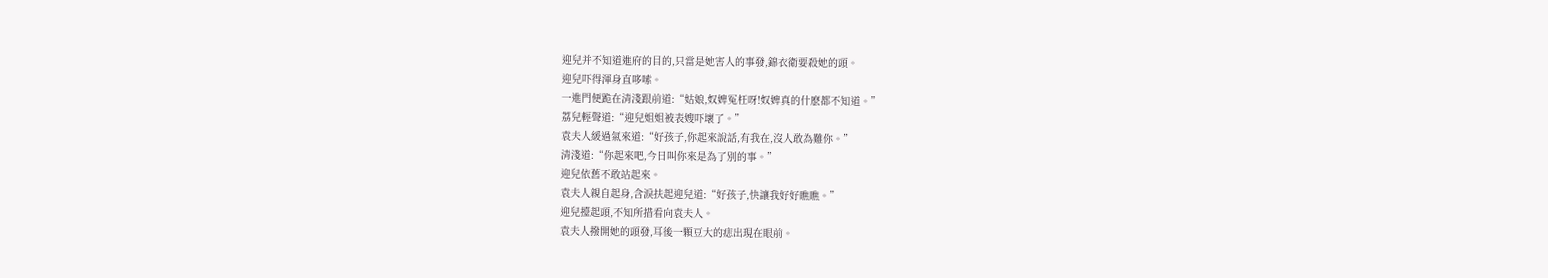迎兒并不知道進府的目的,只當是她害人的事發,錦衣衛要殺她的頭。
迎兒吓得渾身直哆嗦。
一進門便跪在清淺跟前道:“姑娘,奴婢冤枉呀!奴婢真的什麽都不知道。”
荔兒輕聲道:“迎兒姐姐被表嫂吓壞了。”
袁夫人緩過氣來道:“好孩子,你起來說話,有我在,沒人敢為難你。”
清淺道:“你起來吧,今日叫你來是為了別的事。”
迎兒依舊不敢站起來。
袁夫人親自起身,含淚扶起迎兒道:“好孩子,快讓我好好瞧瞧。”
迎兒擡起頭,不知所措看向袁夫人。
袁夫人撥開她的頭發,耳後一顆豆大的痣出現在眼前。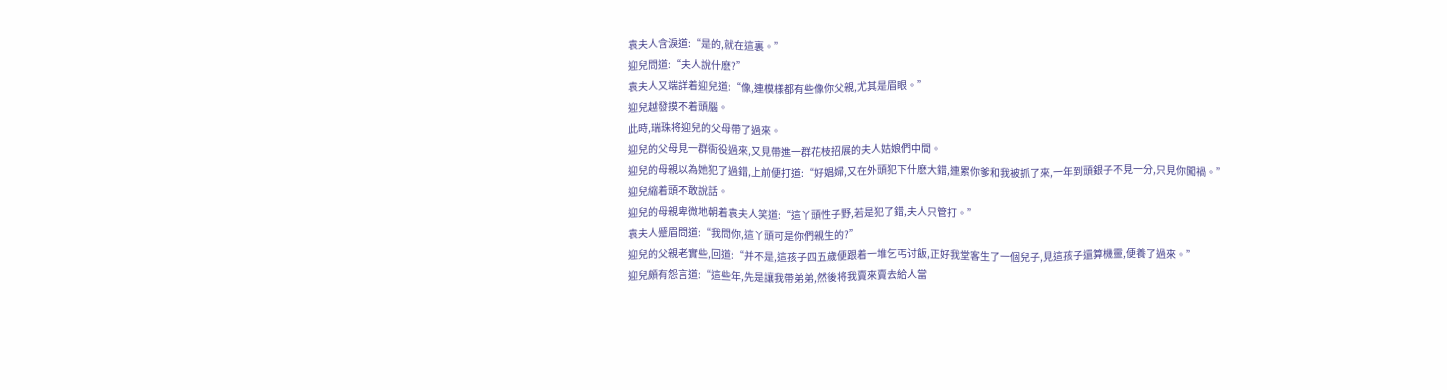袁夫人含淚道:“是的,就在這裏。”
迎兒問道:“夫人說什麽?”
袁夫人又端詳着迎兒道:“像,連模樣都有些像你父親,尤其是眉眼。”
迎兒越發摸不着頭腦。
此時,瑞珠将迎兒的父母帶了過來。
迎兒的父母見一群衙役過來,又見帶進一群花枝招展的夫人姑娘們中間。
迎兒的母親以為她犯了過錯,上前便打道:“好娼婦,又在外頭犯下什麽大錯,連累你爹和我被抓了來,一年到頭銀子不見一分,只見你闖禍。”
迎兒縮着頭不敢說話。
迎兒的母親卑微地朝着袁夫人笑道:“這丫頭性子野,若是犯了錯,夫人只管打。”
袁夫人蹙眉問道:“我問你,這丫頭可是你們親生的?”
迎兒的父親老實些,回道:“并不是,這孩子四五歲便跟着一堆乞丐讨飯,正好我堂客生了一個兒子,見這孩子還算機靈,便養了過來。”
迎兒頗有怨言道:“這些年,先是讓我帶弟弟,然後将我賣來賣去給人當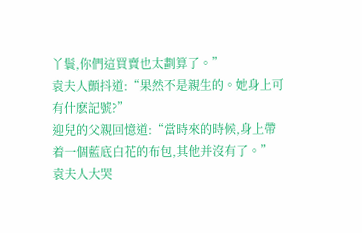丫鬟,你們這買賣也太劃算了。”
袁夫人顫抖道:“果然不是親生的。她身上可有什麽記號?”
迎兒的父親回憶道:“當時來的時候,身上帶着一個藍底白花的布包,其他并沒有了。”
袁夫人大哭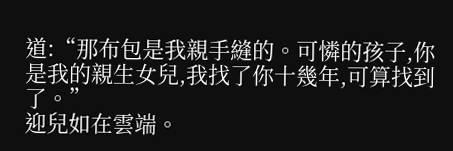道:“那布包是我親手縫的。可憐的孩子,你是我的親生女兒,我找了你十幾年,可算找到了。”
迎兒如在雲端。